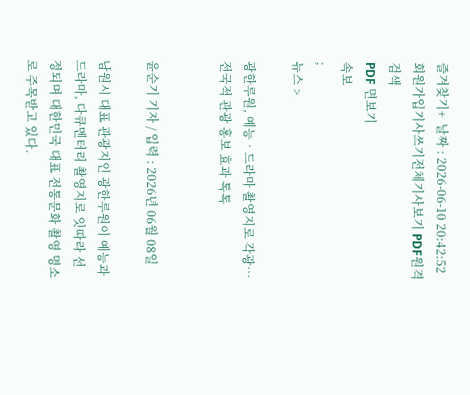즐겨찾기+  날짜 : 2026-06-10 20:42:52 회원가입기사쓰기전체기사보기 PDF원격
검색
PDF 면보기
속보
;
뉴스 >

광한루원, 예능‧드라마 촬영지로 각광… 전국적 관광 홍보 효과 톡톡


윤순기 기자 / 입력 : 2026년 06월 08일

남원시 대표 관광지인 광한루원이 예능과 드라마, 다큐멘터리 촬영지로 잇따라 선정되며 대한민국 대표 전통문화 촬영 명소로 주목받고 있다.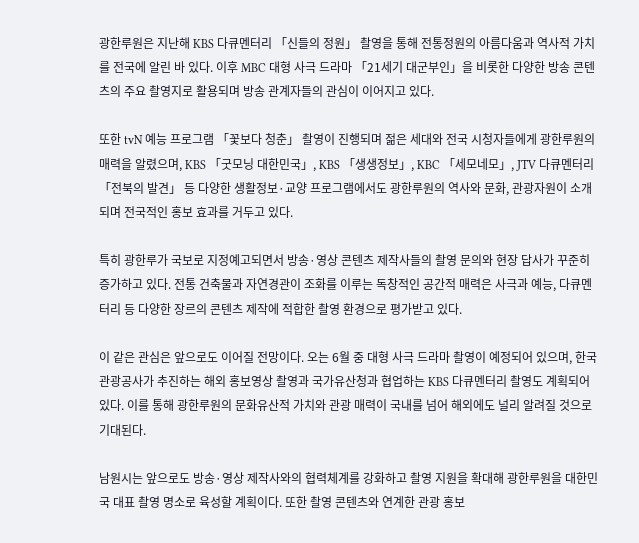광한루원은 지난해 KBS 다큐멘터리 「신들의 정원」 촬영을 통해 전통정원의 아름다움과 역사적 가치를 전국에 알린 바 있다. 이후 MBC 대형 사극 드라마 「21세기 대군부인」을 비롯한 다양한 방송 콘텐츠의 주요 촬영지로 활용되며 방송 관계자들의 관심이 이어지고 있다.

또한 tvN 예능 프로그램 「꽃보다 청춘」 촬영이 진행되며 젊은 세대와 전국 시청자들에게 광한루원의 매력을 알렸으며, KBS 「굿모닝 대한민국」, KBS 「생생정보」, KBC 「세모네모」, JTV 다큐멘터리 「전북의 발견」 등 다양한 생활정보·교양 프로그램에서도 광한루원의 역사와 문화, 관광자원이 소개되며 전국적인 홍보 효과를 거두고 있다.

특히 광한루가 국보로 지정예고되면서 방송·영상 콘텐츠 제작사들의 촬영 문의와 현장 답사가 꾸준히 증가하고 있다. 전통 건축물과 자연경관이 조화를 이루는 독창적인 공간적 매력은 사극과 예능, 다큐멘터리 등 다양한 장르의 콘텐츠 제작에 적합한 촬영 환경으로 평가받고 있다.

이 같은 관심은 앞으로도 이어질 전망이다. 오는 6월 중 대형 사극 드라마 촬영이 예정되어 있으며, 한국관광공사가 추진하는 해외 홍보영상 촬영과 국가유산청과 협업하는 KBS 다큐멘터리 촬영도 계획되어 있다. 이를 통해 광한루원의 문화유산적 가치와 관광 매력이 국내를 넘어 해외에도 널리 알려질 것으로 기대된다.

남원시는 앞으로도 방송·영상 제작사와의 협력체계를 강화하고 촬영 지원을 확대해 광한루원을 대한민국 대표 촬영 명소로 육성할 계획이다. 또한 촬영 콘텐츠와 연계한 관광 홍보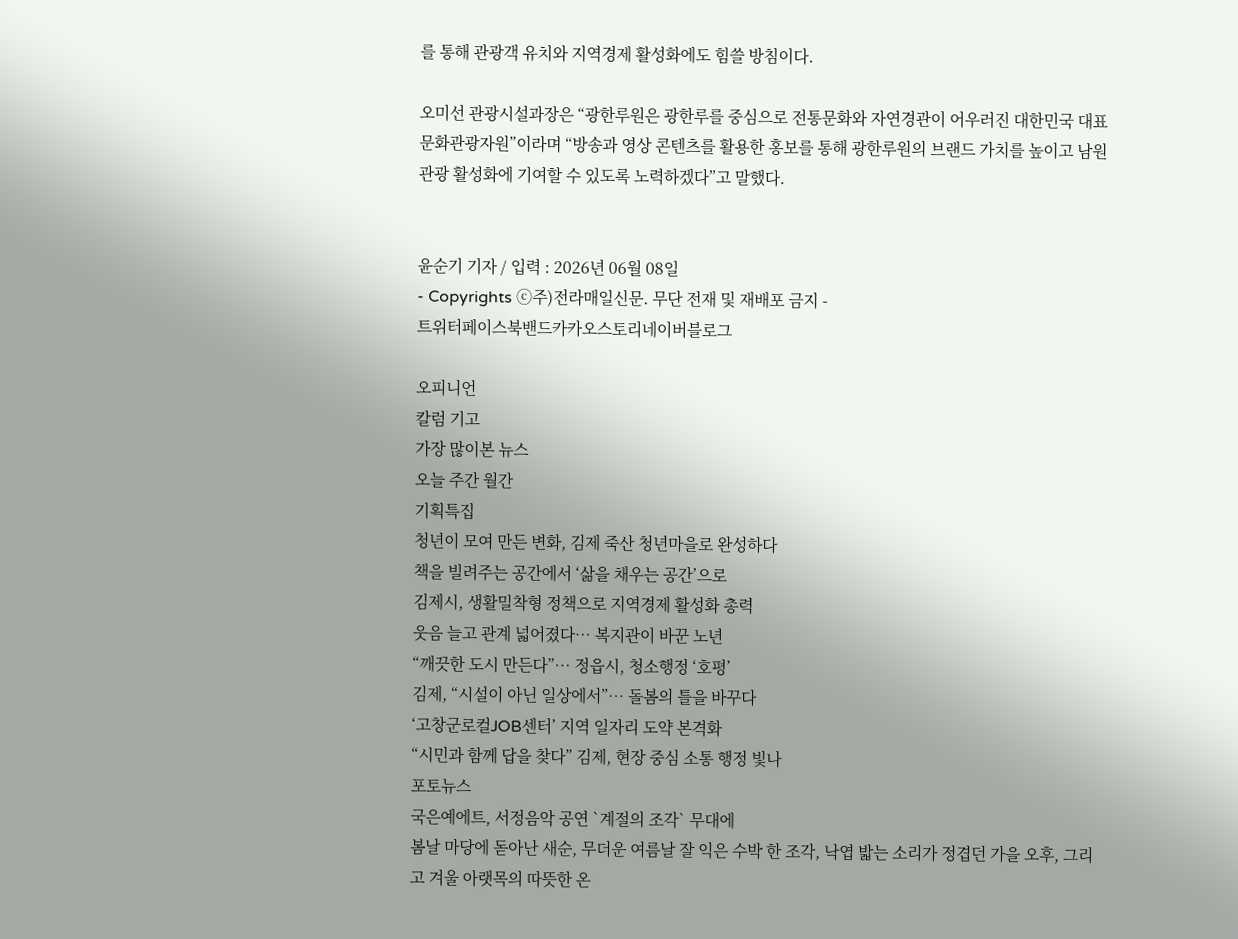를 통해 관광객 유치와 지역경제 활성화에도 힘쓸 방침이다.

오미선 관광시설과장은 “광한루원은 광한루를 중심으로 전통문화와 자연경관이 어우러진 대한민국 대표 문화관광자원”이라며 “방송과 영상 콘텐츠를 활용한 홍보를 통해 광한루원의 브랜드 가치를 높이고 남원 관광 활성화에 기여할 수 있도록 노력하겠다”고 말했다.


윤순기 기자 / 입력 : 2026년 06월 08일
- Copyrights ⓒ주)전라매일신문. 무단 전재 및 재배포 금지 -
트위터페이스북밴드카카오스토리네이버블로그

오피니언
칼럼 기고
가장 많이본 뉴스
오늘 주간 월간
기획특집
청년이 모여 만든 변화, 김제 죽산 청년마을로 완성하다
책을 빌려주는 공간에서 ‘삶을 채우는 공간’으로
김제시, 생활밀착형 정책으로 지역경제 활성화 총력
웃음 늘고 관계 넓어졌다… 복지관이 바꾼 노년
“깨끗한 도시 만든다”… 정읍시, 청소행정 ‘호평’
김제, “시설이 아닌 일상에서”… 돌봄의 틀을 바꾸다
‘고창군로컬JOB센터’ 지역 일자리 도약 본격화
“시민과 함께 답을 찾다” 김제, 현장 중심 소통 행정 빛나
포토뉴스
국은예에트, 서정음악 공연 `계절의 조각` 무대에
봄날 마당에 돋아난 새순, 무더운 여름날 잘 익은 수박 한 조각, 낙엽 밟는 소리가 정겹던 가을 오후, 그리고 겨울 아랫목의 따뜻한 온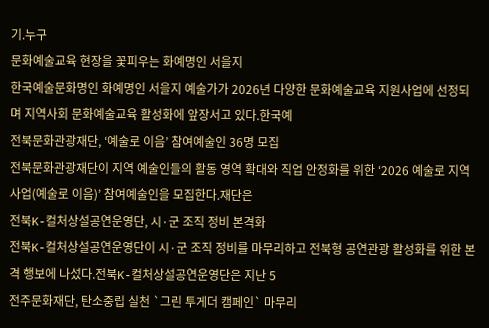기.누구
문화예술교육 현장을 꽃피우는 화예명인 서을지
한국예술문화명인 화예명인 서을지 예술가가 2026년 다양한 문화예술교육 지원사업에 선정되며 지역사회 문화예술교육 활성화에 앞장서고 있다.한국예
전북문화관광재단, ‘예술로 이음’ 참여예술인 36명 모집
전북문화관광재단이 지역 예술인들의 활동 영역 확대와 직업 안정화를 위한 ‘2026 예술로 지역사업(예술로 이음)’ 참여예술인을 모집한다.재단은
전북K-컬처상설공연운영단, 시·군 조직 정비 본격화
전북K-컬처상설공연운영단이 시·군 조직 정비를 마무리하고 전북형 공연관광 활성화를 위한 본격 행보에 나섰다.전북K-컬처상설공연운영단은 지난 5
전주문화재단, 탄소중립 실천 `그린 투게더 캠페인` 마무리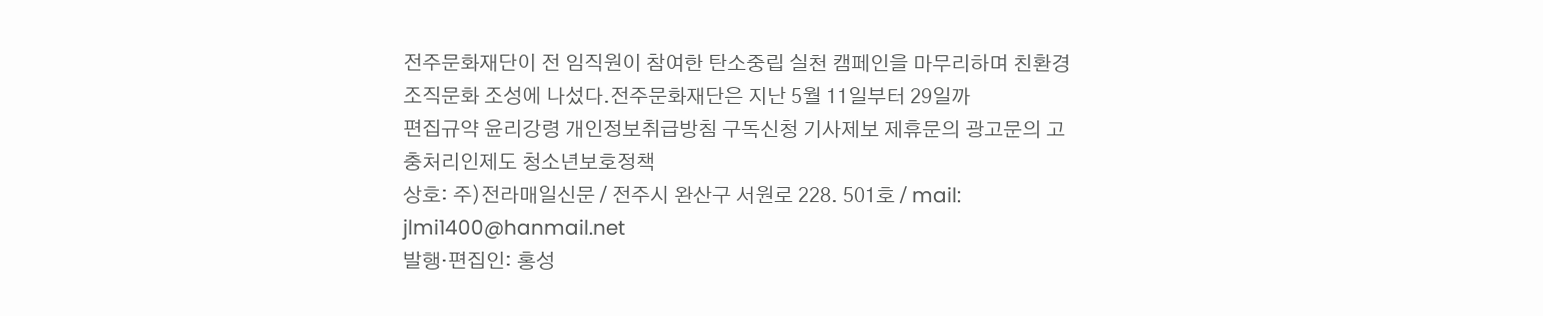전주문화재단이 전 임직원이 참여한 탄소중립 실천 캠페인을 마무리하며 친환경 조직문화 조성에 나섰다.전주문화재단은 지난 5월 11일부터 29일까
편집규약 윤리강령 개인정보취급방침 구독신청 기사제보 제휴문의 광고문의 고충처리인제도 청소년보호정책
상호: 주)전라매일신문 / 전주시 완산구 서원로 228. 501호 / mail: jlmi1400@hanmail.net
발행·편집인: 홍성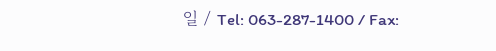일 / Tel: 063-287-1400 / Fax: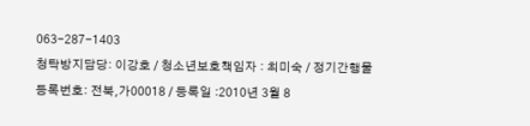063-287-1403
청탁방지담당: 이강호 / 청소년보호책임자 : 최미숙 / 정기간행물 등록번호: 전북,가00018 / 등록일 :2010년 3월 8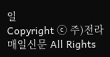일
Copyright ⓒ 주)전라매일신문 All Rights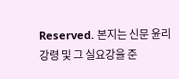Reserved. 본지는 신문 윤리강령 및 그 실요강을 준